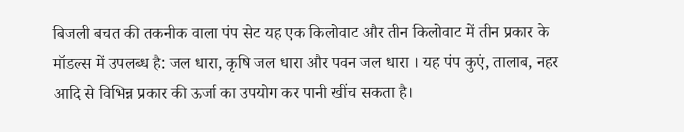बिजली बचत की तकनीक वाला पंप सेट यह एक किलोवाट और तीन किलोवाट में तीन प्रकार के मॉडल्स में उपलब्ध है: जल धारा, कृषि जल धारा और पवन जल धारा । यह पंप कुएं, तालाब, नहर आदि से विभिन्न प्रकार की ऊर्जा का उपयोग कर पानी खींच सकता है।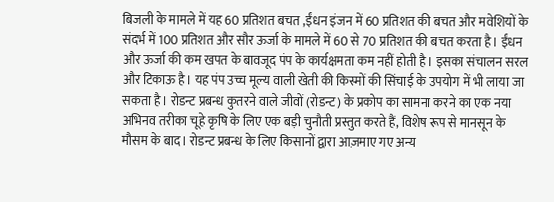बिजली के मामले में यह 60 प्रतिशत बचत ,ईंधन इंजन में 60 प्रतिशत की बचत और मवेशियों के संदर्भ में 100 प्रतिशत और सौर ऊर्जा के मामले में 60 से 70 प्रतिशत की बचत करता है। ईंधन और ऊर्जा की कम खपत के बावजूद पंप के कार्यक्षमता कम नहीं होती है। इसका संचालन सरल और टिकाऊ है। यह पंप उच्च मूल्य वाली खेती की किस्मों की सिंचाई के उपयोग में भी लाया जा सकता है। रोडन्ट प्रबन्ध कुतरने वाले जीवों (रोडन्ट) के प्रकोप का सामना करने का एक नया अभिनव तरीका चूहे कृषि के लिए एक बड़ी चुनौती प्रस्तुत करते हैं, विशेष रूप से मानसून के मौसम के बाद। रोडन्ट प्रबन्ध के लिए किसानों द्वारा आज़माए गए अन्य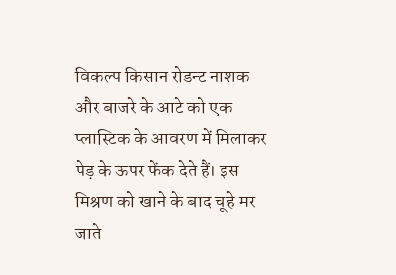विकल्प किसान रोडन्ट नाशक और बाजरे के आटे को एक प्लास्टिक के आवरण में मिलाकर पेड़ के ऊपर फेंक देते हैं। इस मिश्रण को खाने के बाद चूहे मर जाते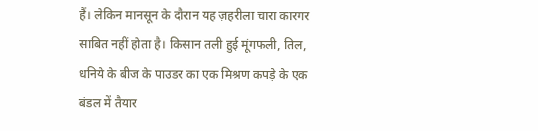हैं। लेकिन मानसून के दौरान यह ज़हरीला चारा कारगर साबित नहीं होता है। किसान तली हुई मूंगफली, तिल, धनिये के बीज के पाउडर का एक मिश्रण कपड़े के एक बंडल में तैयार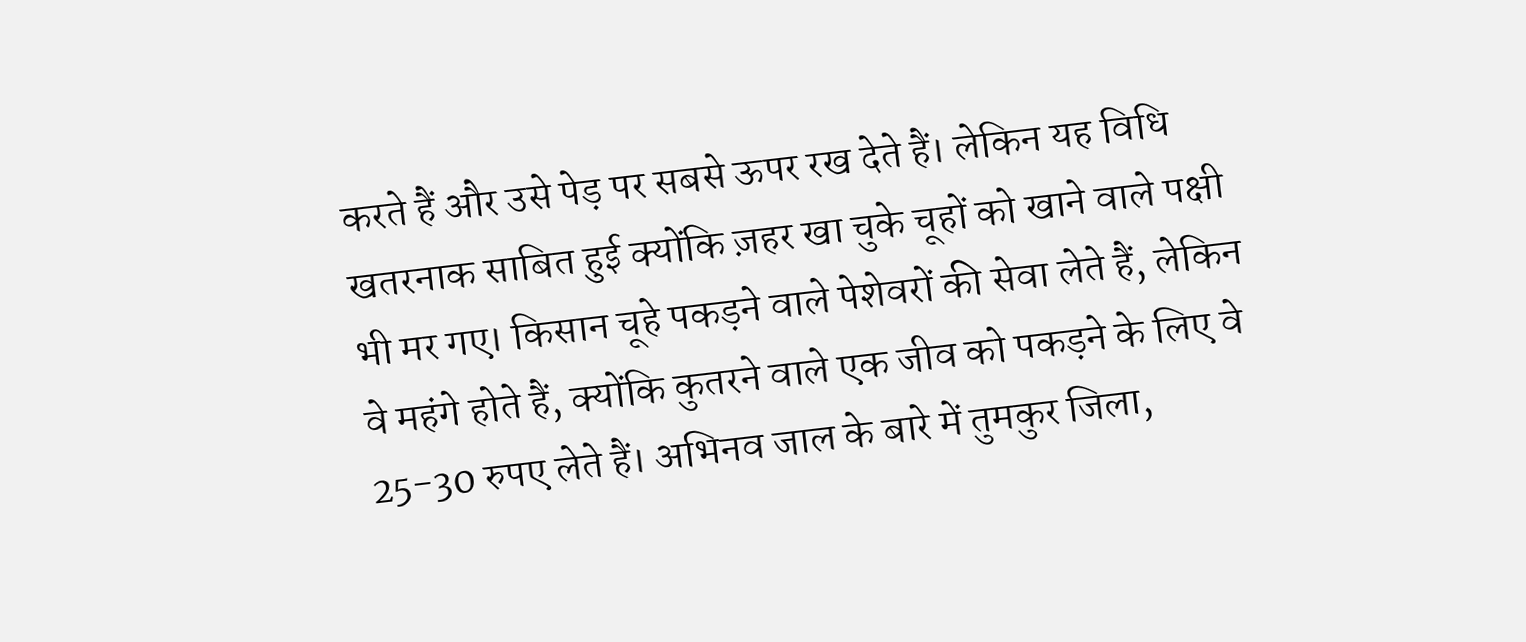करते हैं और उसे पेड़ पर सबसे ऊपर रख देते हैं। लेकिन यह विधि खतरनाक साबित हुई क्योंकि ज़हर खा चुके चूहों को खाने वाले पक्षी भी मर गए। किसान चूहे पकड़ने वाले पेशेवरों की सेवा लेते हैं, लेकिन वे महंगे होते हैं, क्योंकि कुतरने वाले एक जीव को पकड़ने के लिए वे 25-30 रुपए लेते हैं। अभिनव जाल के बारे में तुमकुर जिला,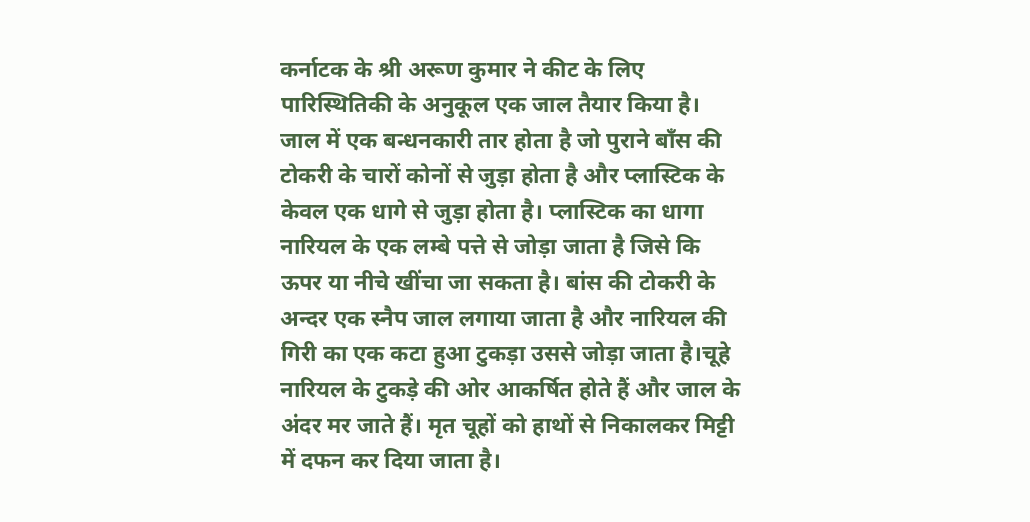कर्नाटक के श्री अरूण कुमार ने कीट के लिए पारिस्थितिकी के अनुकूल एक जाल तैयार किया है। जाल में एक बन्धनकारी तार होता है जो पुराने बाँस की टोकरी के चारों कोनों से जुड़ा होता है और प्लास्टिक के केवल एक धागे से जुड़ा होता है। प्लास्टिक का धागा नारियल के एक लम्बे पत्ते से जोड़ा जाता है जिसे कि ऊपर या नीचे खींचा जा सकता है। बांस की टोकरी के अन्दर एक स्नैप जाल लगाया जाता है और नारियल की गिरी का एक कटा हुआ टुकड़ा उससे जोड़ा जाता है।चूहे नारियल के टुकड़े की ओर आकर्षित होते हैं और जाल के अंदर मर जाते हैं। मृत चूहों को हाथों से निकालकर मिट्टी में दफन कर दिया जाता है।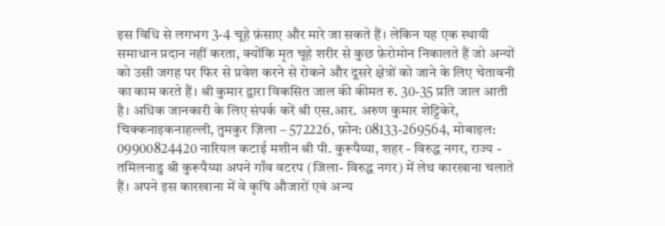इस विधि से लगभग 3-4 चूहे फ़ंसाए और मारे जा सकते हैं। लेकिन यह एक स्थायी समाधान प्रदान नहीं करता, क्योंकि मृत चूहे शरीर से कुछ फ़ेरोमोन निकालते हैं जो अन्यों को उसी जगह पर फिर से प्रवेश करने से रोकने और दूसरे क्षेत्रों को जाने के लिए चेतावनी का काम करते हैं। श्री कुमार द्वारा विकसित जाल की कीमत रु. 30-35 प्रति जाल आती है। अधिक जानकारी के लिए संपर्क करें श्री एस.आर. अरुण कुमार शेट्टिकेरे, चिक्कनाइकनाहल्ली, तुमकुर ज़िला – 572226, फ़ोन: 08133-269564, मोबाइल: 09900824420 नारियल कटाई मशीन श्री पी. कुरूपैय्या, शहर - विरुद्ध नगर, राज्य - तमिलनाडु श्री कुरूपैय्या अपने गाँव वटरप (जिला- विरुद्ध नगर) में लेथ कारखाना चलाते हैं। अपने इस कारखाना में वे कृषि औजारों एवं अन्य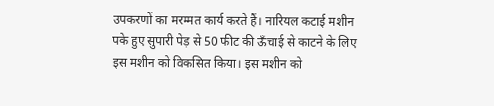उपकरणों का मरम्मत कार्य करते हैं। नारियल कटाई मशीन पके हुए सुपारी पेड़ से 50 फीट की ऊँचाई से काटने के लिए इस मशीन को विकसित किया। इस मशीन को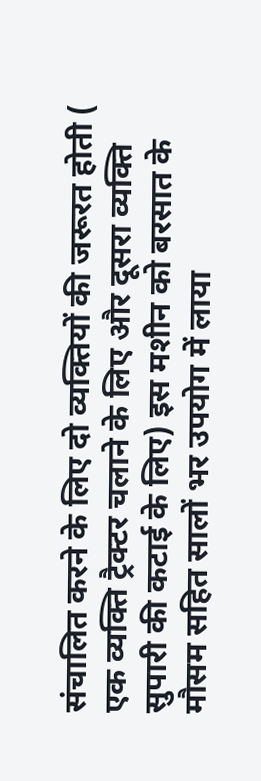संचालित करने के लिए दो व्यक्तियों की जरूरत होती ( एक व्यक्ति ट्रैक्टर चलाने के लिए और दूसरा व्यक्ति सुपारी की कटाई के लिए) इस मशीन को बरसात के मौसम सहित सालों भर उपयोग में लाया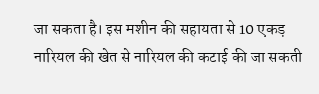जा सकता है। इस मशीन की सहायता से 10 एकड़ नारियल की खेत से नारियल की कटाई की जा सकती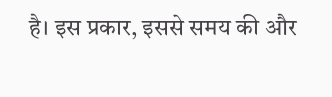है। इस प्रकार, इससे समय की और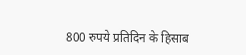800 रुपये प्रतिदिन के हिसाब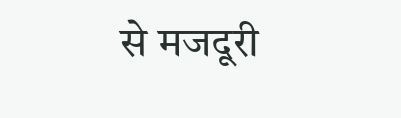से मजदूरी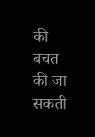की बचत की जा सकती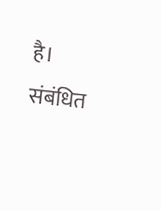है। संबंधित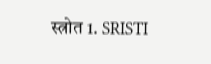स्त्रोत 1. SRISTI